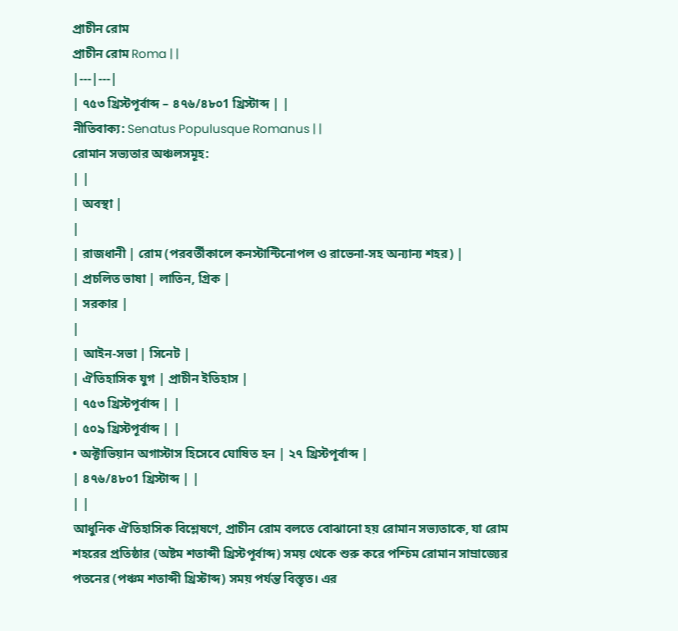প্রাচীন রোম
প্রাচীন রোম Roma | |
|---|---|
| ৭৫৩ খ্রিস্টপূর্বাব্দ – ৪৭৬/৪৮০1 খ্রিস্টাব্দ | |
নীতিবাক্য: Senatus Populusque Romanus | |
রোমান সভ্যতার অঞ্চলসমূহ:
| |
| অবস্থা |
|
| রাজধানী | রোম (পরবর্তীকালে কনস্টান্টিনোপল ও রাভেনা-সহ অন্যান্য শহর) |
| প্রচলিত ভাষা | লাতিন, গ্রিক |
| সরকার |
|
| আইন-সভা | সিনেট |
| ঐতিহাসিক যুগ | প্রাচীন ইতিহাস |
| ৭৫৩ খ্রিস্টপূর্বাব্দ | |
| ৫০৯ খ্রিস্টপূর্বাব্দ | |
• অক্টাভিয়ান অগাস্টাস হিসেবে ঘোষিত হন | ২৭ খ্রিস্টপূর্বাব্দ |
| ৪৭৬/৪৮০1 খ্রিস্টাব্দ | |
| |
আধুনিক ঐতিহাসিক বিশ্লেষণে, প্রাচীন রোম বলতে বোঝানো হয় রোমান সভ্যতাকে, যা রোম শহরের প্রতিষ্ঠার (অষ্টম শতাব্দী খ্রিস্টপূর্বাব্দ) সময় থেকে শুরু করে পশ্চিম রোমান সাম্রাজ্যের পতনের (পঞ্চম শতাব্দী খ্রিস্টাব্দ) সময় পর্যন্ত বিস্তৃত। এর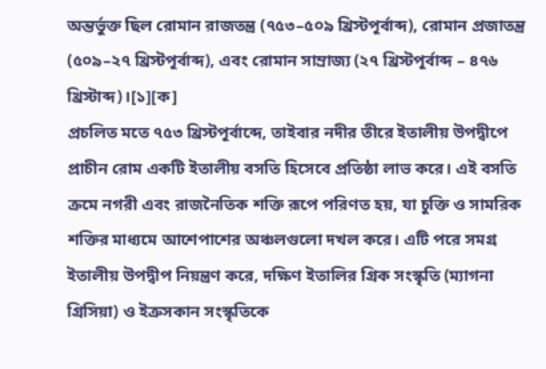অন্তর্ভুক্ত ছিল রোমান রাজতন্ত্র (৭৫৩–৫০৯ খ্রিস্টপূর্বাব্দ), রোমান প্রজাতন্ত্র (৫০৯–২৭ খ্রিস্টপূর্বাব্দ), এবং রোমান সাম্রাজ্য (২৭ খ্রিস্টপূর্বাব্দ – ৪৭৬ খ্রিস্টাব্দ)।[১][ক]
প্রচলিত মতে ৭৫৩ খ্রিস্টপূর্বাব্দে, তাইবার নদীর তীরে ইতালীয় উপদ্বীপে প্রাচীন রোম একটি ইতালীয় বসতি হিসেবে প্রতিষ্ঠা লাভ করে। এই বসতি ক্রমে নগরী এবং রাজনৈতিক শক্তি রূপে পরিণত হয়, যা চুক্তি ও সামরিক শক্তির মাধ্যমে আশেপাশের অঞ্চলগুলো দখল করে। এটি পরে সমগ্র ইতালীয় উপদ্বীপ নিয়ন্ত্রণ করে, দক্ষিণ ইতালির গ্রিক সংস্কৃতি (ম্যাগনা গ্রিসিয়া) ও ইত্রুসকান সংস্কৃতিকে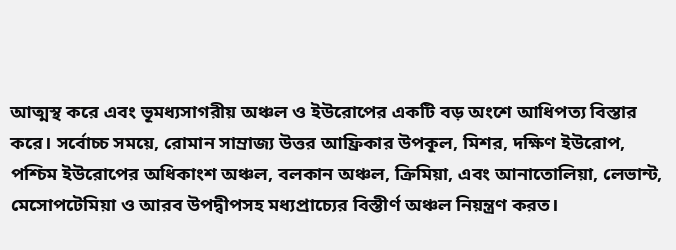আত্মস্থ করে এবং ভূমধ্যসাগরীয় অঞ্চল ও ইউরোপের একটি বড় অংশে আধিপত্য বিস্তার করে। সর্বোচ্চ সময়ে, রোমান সাম্রাজ্য উত্তর আফ্রিকার উপকূল, মিশর, দক্ষিণ ইউরোপ, পশ্চিম ইউরোপের অধিকাংশ অঞ্চল, বলকান অঞ্চল, ক্রিমিয়া, এবং আনাতোলিয়া, লেভান্ট, মেসোপটেমিয়া ও আরব উপদ্বীপসহ মধ্যপ্রাচ্যের বিস্তীর্ণ অঞ্চল নিয়ন্ত্রণ করত।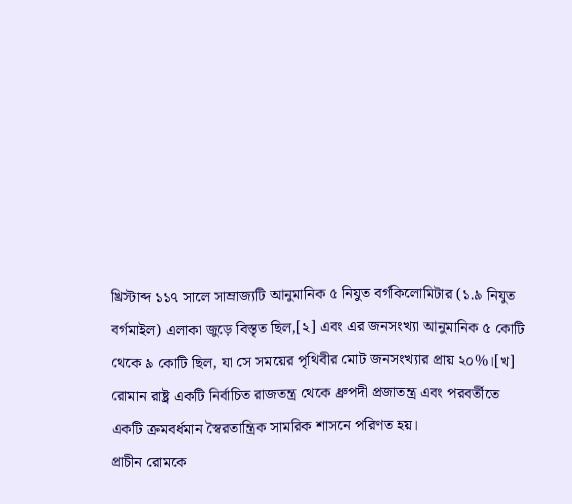খ্রিস্টাব্দ ১১৭ সালে সাম্রাজ্যটি আনুমানিক ৫ নিযুত বর্গকিলোমিটার (১.৯ নিযুত বর্গমাইল) এলাকা জুড়ে বিস্তৃত ছিল,[২] এবং এর জনসংখ্যা আনুমানিক ৫ কোটি থেকে ৯ কোটি ছিল, যা সে সময়ের পৃথিবীর মোট জনসংখ্যার প্রায় ২০%।[খ]
রোমান রাষ্ট্র একটি নির্বাচিত রাজতন্ত্র থেকে ধ্রুপদী প্রজাতন্ত্র এবং পরবর্তীতে একটি ক্রমবর্ধমান স্বৈরতান্ত্রিক সামরিক শাসনে পরিণত হয়।
প্রাচীন রোমকে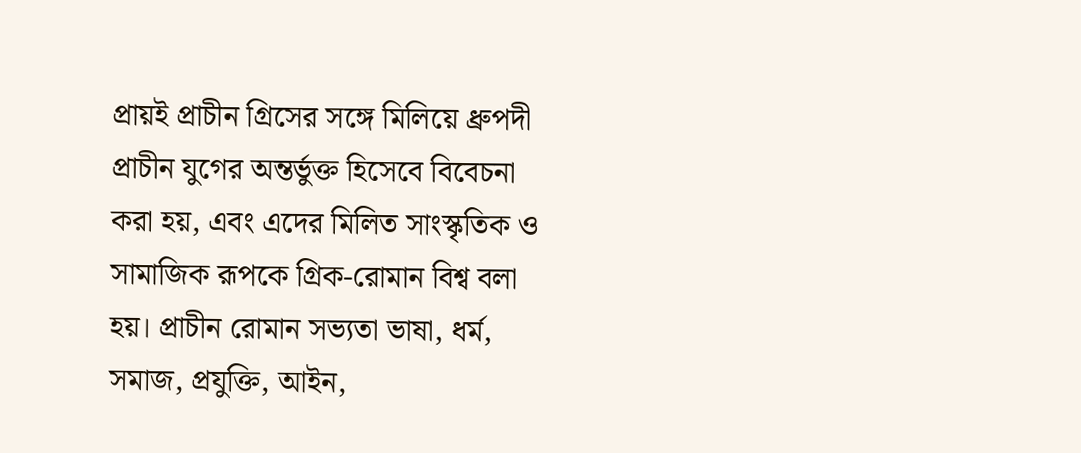প্রায়ই প্রাচীন গ্রিসের সঙ্গে মিলিয়ে ধ্রুপদী প্রাচীন যুগের অন্তর্ভুক্ত হিসেবে বিবেচনা করা হয়, এবং এদের মিলিত সাংস্কৃতিক ও সামাজিক রূপকে গ্রিক-রোমান বিশ্ব বলা হয়। প্রাচীন রোমান সভ্যতা ভাষা, ধর্ম, সমাজ, প্রযুক্তি, আইন,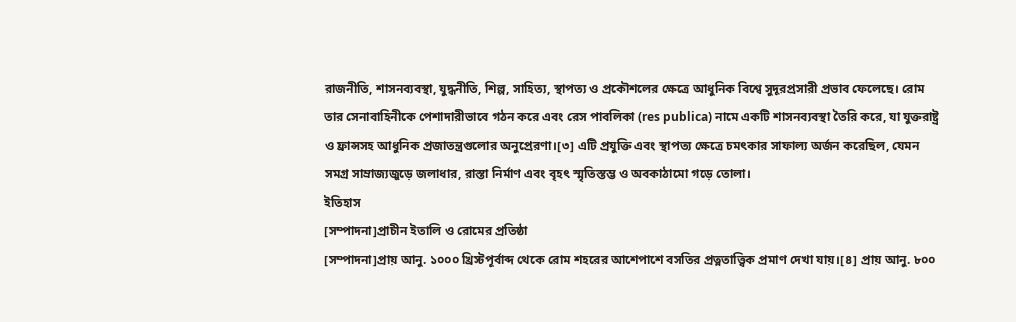রাজনীতি, শাসনব্যবস্থা, যুদ্ধনীতি, শিল্প, সাহিত্য, স্থাপত্য ও প্রকৌশলের ক্ষেত্রে আধুনিক বিশ্বে সুদূরপ্রসারী প্রভাব ফেলেছে। রোম তার সেনাবাহিনীকে পেশাদারীভাবে গঠন করে এবং রেস পাবলিকা (res publica) নামে একটি শাসনব্যবস্থা তৈরি করে, যা যুক্তরাষ্ট্র ও ফ্রান্সসহ আধুনিক প্রজাতন্ত্রগুলোর অনুপ্রেরণা।[৩] এটি প্রযুক্তি এবং স্থাপত্য ক্ষেত্রে চমৎকার সাফাল্য অর্জন করেছিল, যেমন সমগ্র সাম্রাজ্যজুড়ে জলাধার, রাস্তা নির্মাণ এবং বৃহৎ স্মৃতিস্তম্ভ ও অবকাঠামো গড়ে তোলা।
ইতিহাস
[সম্পাদনা]প্রাচীন ইতালি ও রোমের প্রতিষ্ঠা
[সম্পাদনা]প্রায় আনু. ১০০০ খ্রিস্টপূর্বাব্দ থেকে রোম শহরের আশেপাশে বসতির প্রত্নতাত্ত্বিক প্রমাণ দেখা যায়।[৪] প্রায় আনু. ৮০০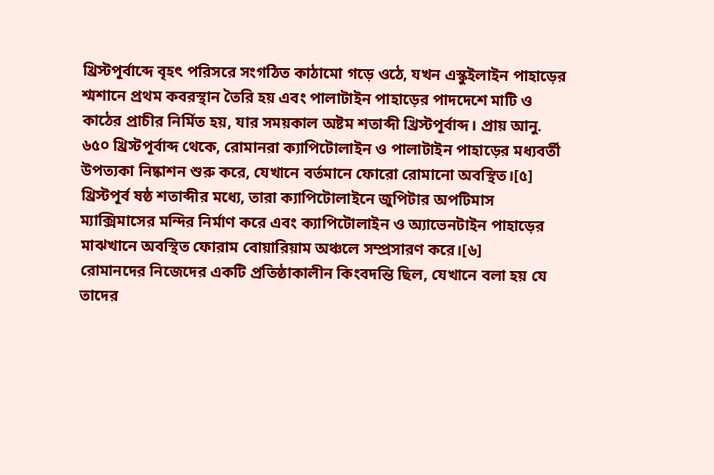খ্রিস্টপূর্বাব্দে বৃহৎ পরিসরে সংগঠিত কাঠামো গড়ে ওঠে, যখন এস্কুইলাইন পাহাড়ের শ্মশানে প্রথম কবরস্থান তৈরি হয় এবং পালাটাইন পাহাড়ের পাদদেশে মাটি ও কাঠের প্রাচীর নির্মিত হয়, যার সময়কাল অষ্টম শতাব্দী খ্রিস্টপূর্বাব্দ। প্রায় আনু. ৬৫০ খ্রিস্টপূর্বাব্দ থেকে, রোমানরা ক্যাপিটোলাইন ও পালাটাইন পাহাড়ের মধ্যবর্তী উপত্যকা নিষ্কাশন শুরু করে, যেখানে বর্তমানে ফোরো রোমানো অবস্থিত।[৫] খ্রিস্টপূর্ব ষষ্ঠ শতাব্দীর মধ্যে, তারা ক্যাপিটোলাইনে জুপিটার অপটিমাস ম্যাক্সিমাসের মন্দির নির্মাণ করে এবং ক্যাপিটোলাইন ও অ্যাভেনটাইন পাহাড়ের মাঝখানে অবস্থিত ফোরাম বোয়ারিয়াম অঞ্চলে সম্প্রসারণ করে।[৬]
রোমানদের নিজেদের একটি প্রতিষ্ঠাকালীন কিংবদন্তি ছিল, যেখানে বলা হয় যে তাদের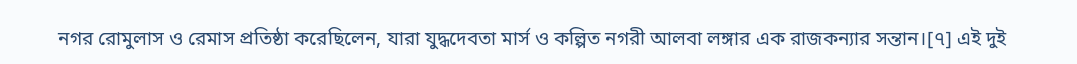নগর রোমুলাস ও রেমাস প্রতিষ্ঠা করেছিলেন, যারা যুদ্ধদেবতা মার্স ও কল্পিত নগরী আলবা লঙ্গার এক রাজকন্যার সন্তান।[৭] এই দুই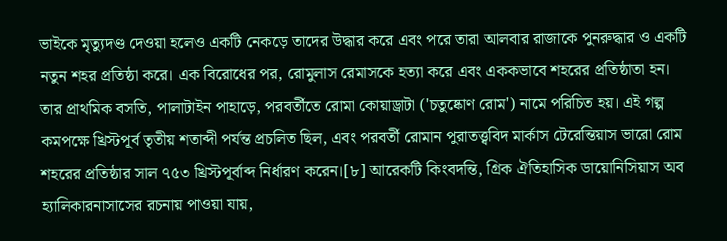ভাইকে মৃত্যুদণ্ড দেওয়া হলেও একটি নেকড়ে তাদের উদ্ধার করে এবং পরে তারা আলবার রাজাকে পুনরুদ্ধার ও একটি নতুন শহর প্রতিষ্ঠা করে। এক বিরোধের পর, রোমুলাস রেমাসকে হত্যা করে এবং এককভাবে শহরের প্রতিষ্ঠাতা হন। তার প্রাথমিক বসতি, পালাটাইন পাহাড়ে, পরবর্তীতে রোমা কোয়াড্রাটা ('চতুষ্কোণ রোম') নামে পরিচিত হয়। এই গল্প কমপক্ষে খ্রিস্টপূর্ব তৃতীয় শতাব্দী পর্যন্ত প্রচলিত ছিল, এবং পরবর্তী রোমান পুরাতত্ত্ববিদ মার্কাস টেরেন্তিয়াস ভারো রোম শহরের প্রতিষ্ঠার সাল ৭৫৩ খ্রিস্টপূর্বাব্দ নির্ধারণ করেন।[৮] আরেকটি কিংবদন্তি, গ্রিক ঐতিহাসিক ডায়োনিসিয়াস অব হ্যালিকারনাসাসের রচনায় পাওয়া যায়,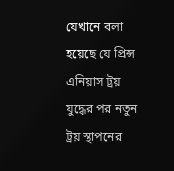যেখানে বলা হয়েছে যে প্রিন্স এনিয়াস ট্রয় যুদ্ধের পর নতুন ট্রয় স্থাপনের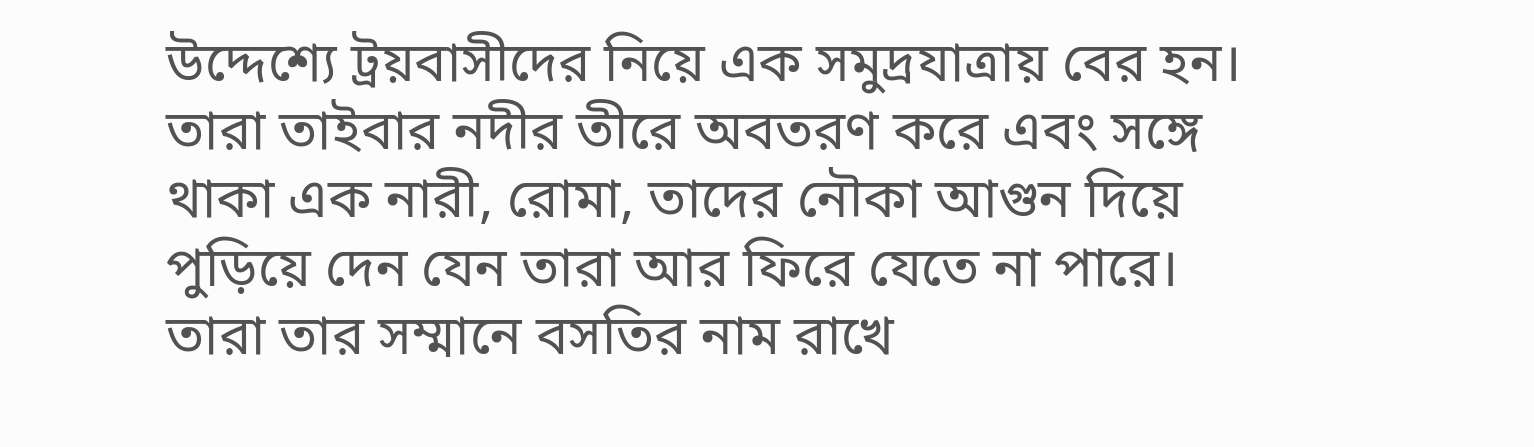উদ্দেশ্যে ট্রয়বাসীদের নিয়ে এক সমুদ্রযাত্রায় বের হন। তারা তাইবার নদীর তীরে অবতরণ করে এবং সঙ্গে থাকা এক নারী, রোমা, তাদের নৌকা আগুন দিয়ে পুড়িয়ে দেন যেন তারা আর ফিরে যেতে না পারে। তারা তার সম্মানে বসতির নাম রাখে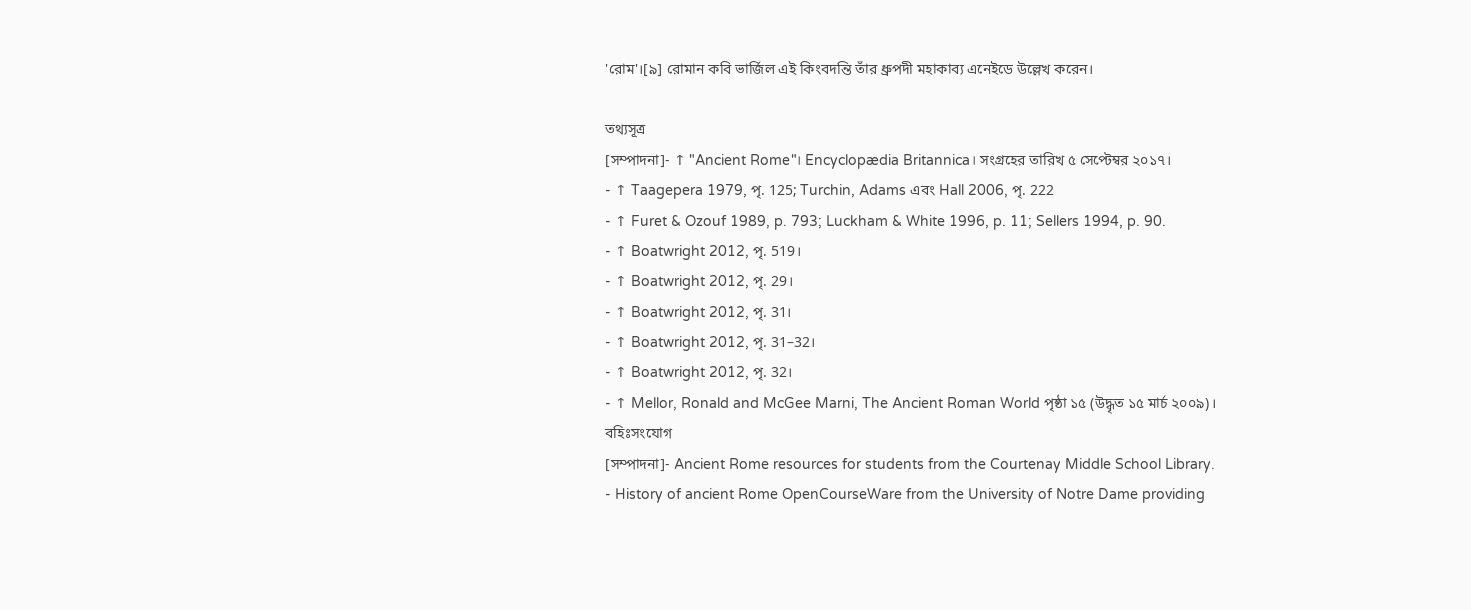'রোম'।[৯] রোমান কবি ভার্জিল এই কিংবদন্তি তাঁর ধ্রুপদী মহাকাব্য এনেইডে উল্লেখ করেন।

তথ্যসূত্র
[সম্পাদনা]- ↑ "Ancient Rome"। Encyclopædia Britannica। সংগ্রহের তারিখ ৫ সেপ্টেম্বর ২০১৭।
- ↑ Taagepera 1979, পৃ. 125; Turchin, Adams এবং Hall 2006, পৃ. 222
- ↑ Furet & Ozouf 1989, p. 793; Luckham & White 1996, p. 11; Sellers 1994, p. 90.
- ↑ Boatwright 2012, পৃ. 519।
- ↑ Boatwright 2012, পৃ. 29।
- ↑ Boatwright 2012, পৃ. 31।
- ↑ Boatwright 2012, পৃ. 31–32।
- ↑ Boatwright 2012, পৃ. 32।
- ↑ Mellor, Ronald and McGee Marni, The Ancient Roman World পৃষ্ঠা ১৫ (উদ্ধৃত ১৫ মার্চ ২০০৯)।
বহিঃসংযোগ
[সম্পাদনা]- Ancient Rome resources for students from the Courtenay Middle School Library.
- History of ancient Rome OpenCourseWare from the University of Notre Dame providing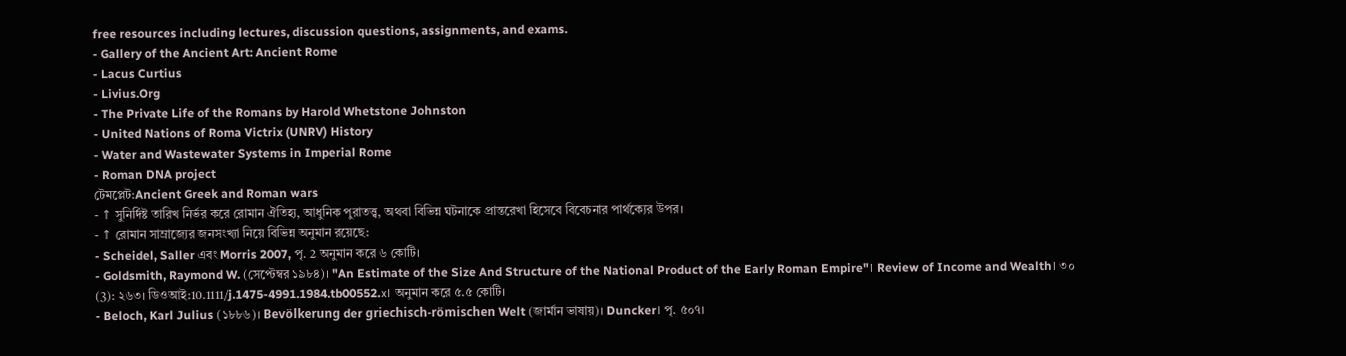free resources including lectures, discussion questions, assignments, and exams.
- Gallery of the Ancient Art: Ancient Rome
- Lacus Curtius
- Livius.Org
- The Private Life of the Romans by Harold Whetstone Johnston
- United Nations of Roma Victrix (UNRV) History
- Water and Wastewater Systems in Imperial Rome
- Roman DNA project
টেমপ্লেট:Ancient Greek and Roman wars
- ↑ সুনির্দিষ্ট তারিখ নির্ভর করে রোমান ঐতিহ্য, আধুনিক পুরাতত্ত্ব, অথবা বিভিন্ন ঘটনাকে প্রান্তরেখা হিসেবে বিবেচনার পার্থক্যের উপর।
- ↑ রোমান সাম্রাজ্যের জনসংখ্যা নিয়ে বিভিন্ন অনুমান রয়েছে:
- Scheidel, Saller এবং Morris 2007, পৃ. 2 অনুমান করে ৬ কোটি।
- Goldsmith, Raymond W. (সেপ্টেম্বর ১৯৮৪)। "An Estimate of the Size And Structure of the National Product of the Early Roman Empire"। Review of Income and Wealth। ৩০ (3): ২৬৩। ডিওআই:10.1111/j.1475-4991.1984.tb00552.x। অনুমান করে ৫.৫ কোটি।
- Beloch, Karl Julius (১৮৮৬)। Bevölkerung der griechisch-römischen Welt (জার্মান ভাষায়)। Duncker। পৃ. ৫০৭।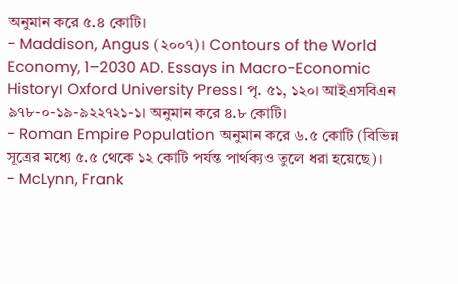অনুমান করে ৫.৪ কোটি।
- Maddison, Angus (২০০৭)। Contours of the World Economy, 1–2030 AD. Essays in Macro-Economic History। Oxford University Press। পৃ. ৫১, ১২০। আইএসবিএন ৯৭৮-০-১৯-৯২২৭২১-১। অনুমান করে ৪.৮ কোটি।
- Roman Empire Population অনুমান করে ৬.৫ কোটি (বিভিন্ন সূত্রের মধ্যে ৫.৫ থেকে ১২ কোটি পর্যন্ত পার্থক্যও তুলে ধরা হয়েছে)।
- McLynn, Frank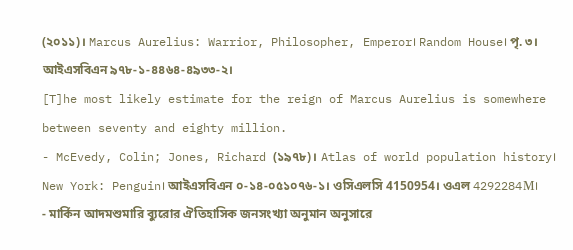(২০১১)। Marcus Aurelius: Warrior, Philosopher, Emperor। Random House। পৃ. ৩। আইএসবিএন ৯৭৮-১-৪৪৬৪-৪৯৩৩-২।
[T]he most likely estimate for the reign of Marcus Aurelius is somewhere between seventy and eighty million.
- McEvedy, Colin; Jones, Richard (১৯৭৮)। Atlas of world population history। New York: Penguin। আইএসবিএন ০-১৪-০৫১০৭৬-১। ওসিএলসি 4150954। ওএল 4292284M।
- মার্কিন আদমশুমারি ব্যুরোর ঐতিহাসিক জনসংখ্যা অনুমান অনুসারে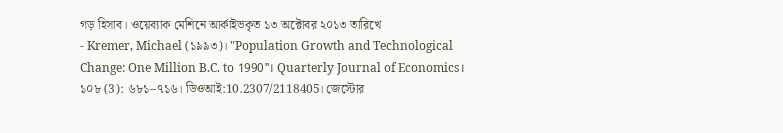গড় হিসাব। ওয়েব্যাক মেশিনে আর্কাইভকৃত ১৩ অক্টোবর ২০১৩ তারিখে
- Kremer, Michael (১৯৯৩)। "Population Growth and Technological Change: One Million B.C. to 1990"। Quarterly Journal of Economics। ১০৮ (3): ৬৮১–৭১৬। ডিওআই:10.2307/2118405। জেস্টোর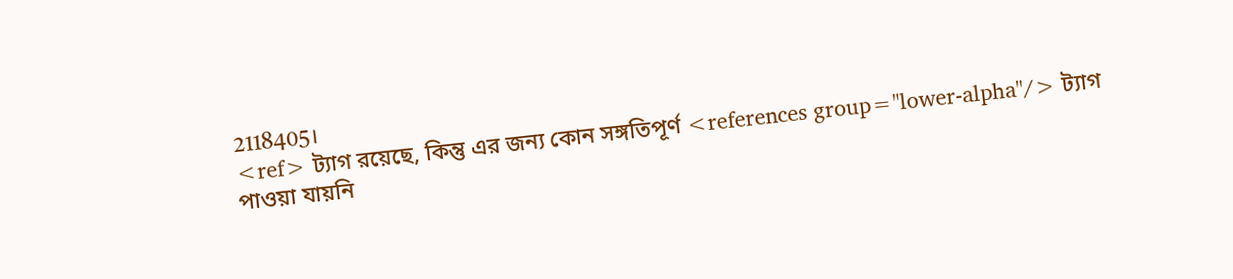2118405।
<ref> ট্যাগ রয়েছে, কিন্তু এর জন্য কোন সঙ্গতিপূর্ণ <references group="lower-alpha"/> ট্যাগ পাওয়া যায়নি